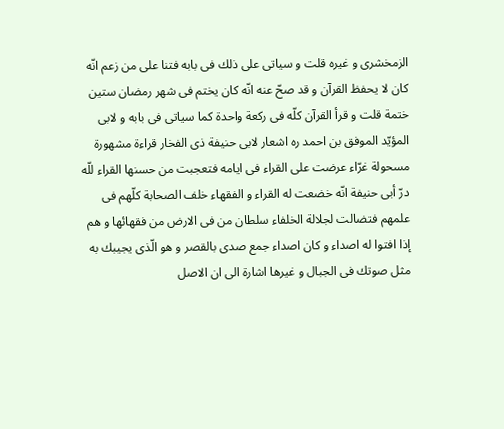الزمخشرى و غيره قلت و سياتى على ذلك فى بابه فتنا على من زعم انّه كان لا يحفظ القرآن و قد صحّ عنه انّه كان يختم فى شهر رمضان ستين ختمة قلت و قرأ القرآن كلّه فى ركعة واحدة كما سياتى فى بابه و لابى المؤيّد الموفق بن احمد ره اشعار لابى حنيفة ذى الفخار قراءة مشهورة مسحولة غرّاء عرضت على القراء فى ايامه فتعجبت من حسنها القراء للّه درّ أبى حنيفة انّه خضعت له القراء و الفقهاء خلف الصحابة كلّهم فى علمهم فتضالت لجلالة الخلفاء سلطان من فى الارض من فقهائها و هم إذا افتوا له اصداء و كان اصداء جمع صدى بالقصر و هو الّذى يجيبك به مثل صوتك فى الجبال و غيرها اشارة الى ان الاصل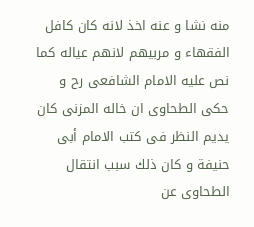منه نشا و عنه اخذ لانه كان كافل الفقهاء و مربيهم لانهم عياله كما نص عليه الامام الشافعى رح و حكى الطحاوى ان خاله المزنى كان يديم النظر فى كتب الامام أبى حنيفة و كان ذلك سبب انتقال الطحاوى عن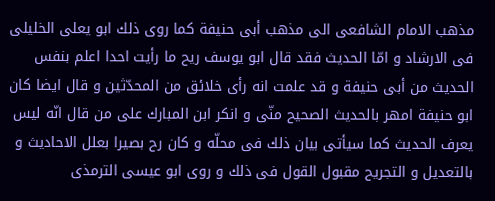مذهب الامام الشافعى الى مذهب أبى حنيفة كما روى ذلك ابو يعلى الخليلى فى الارشاد و امّا الحديث فقد قال ابو يوسف ريح ما رأيت احدا اعلم بنفس الحديث من أبى حنيفة و قد علمت انه رأى خلائق من المحدّثين و قال ايضا كان ابو حنيفة امهر بالحديث الصحيح منّى و انكر ابن المبارك على من قال انّه ليس يعرف الحديث كما سيأتى بيان ذلك فى محلّه و كان رح بصيرا بعلل الاحاديث و بالتعديل و التجريح مقبول القول فى ذلك و روى ابو عيسى الترمذى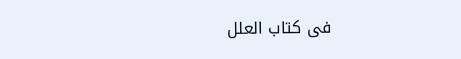فى كتاب العلل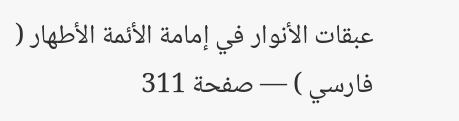عبقات الأنوار في إمامة الأئمة الأطهار ( فارسي ) — صفحة 311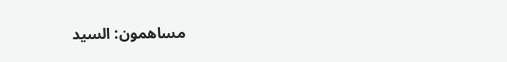مساهمون: السيد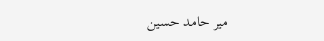مير حامد حسين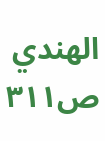الهندي
ص٣١١